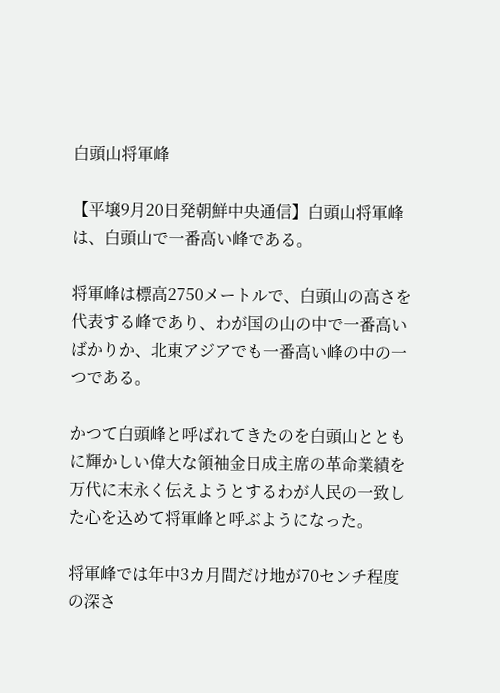白頭山将軍峰

【平壌9月20日発朝鮮中央通信】白頭山将軍峰は、白頭山で一番高い峰である。

将軍峰は標高2750メートルで、白頭山の高さを代表する峰であり、わが国の山の中で一番高いばかりか、北東アジアでも一番高い峰の中の一つである。

かつて白頭峰と呼ばれてきたのを白頭山とともに輝かしい偉大な領袖金日成主席の革命業績を万代に末永く伝えようとするわが人民の一致した心を込めて将軍峰と呼ぶようになった。

将軍峰では年中3カ月間だけ地が70センチ程度の深さ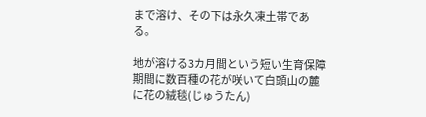まで溶け、その下は永久凍土帯である。

地が溶ける3カ月間という短い生育保障期間に数百種の花が咲いて白頭山の麓に花の絨毯(じゅうたん)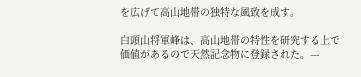を広げて高山地帯の独特な風致を成す。

白頭山将軍峰は、高山地帯の特性を研究する上で価値があるので天然記念物に登録された。---